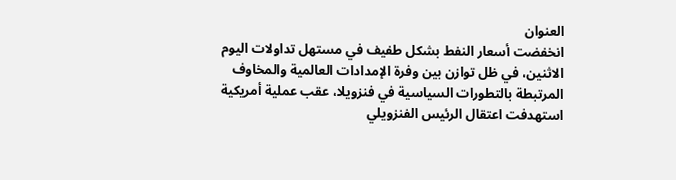العنوان
انخفضت أسعار النفط بشكل طفيف في مستهل تداولات اليوم الاثنين، في ظل توازن بين وفرة الإمدادات العالمية والمخاوف المرتبطة بالتطورات السياسية في فنزويلا، عقب عملية أمريكية استهدفت اعتقال الرئيس الفنزويلي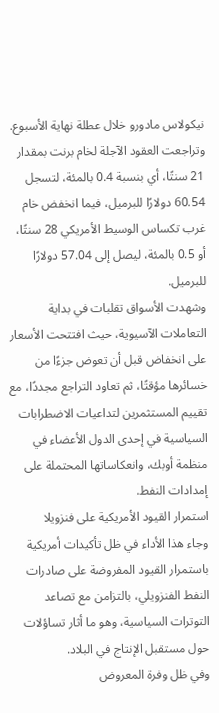نيكولاس مادورو خلال عطلة نهاية الأسبوع.
وتراجعت العقود الآجلة لخام برنت بمقدار 21 سنتًا، أي بنسبة 0.4 بالمئة، لتسجل 60.54 دولارًا للبرميل، فيما انخفض خام غرب تكساس الوسيط الأمريكي 28 سنتًا، أو 0.5 بالمئة، ليصل إلى 57.04 دولارًا للبرميل.
وشهدت الأسواق تقلبات في بداية التعاملات الآسيوية، حيث افتتحت الأسعار على انخفاض قبل أن تعوض جزءًا من خسائرها مؤقتًا، ثم تعاود التراجع مجددًا، مع تقييم المستثمرين لتداعيات الاضطرابات السياسية في إحدى الدول الأعضاء في منظمة أوبك، وانعكاساتها المحتملة على إمدادات النفط.
استمرار القيود الأمريكية على فنزويلا
وجاء هذا الأداء في ظل تأكيدات أمريكية باستمرار القيود المفروضة على صادرات النفط الفنزويلي، بالتزامن مع تصاعد التوترات السياسية، وهو ما أثار تساؤلات حول مستقبل الإنتاج في البلاد.
وفي ظل وفرة المعروض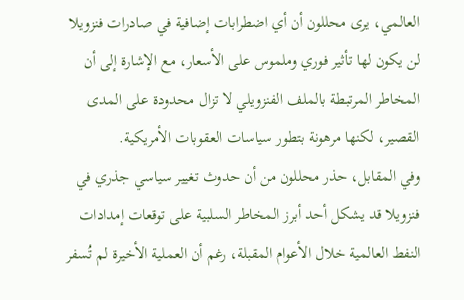العالمي، يرى محللون أن أي اضطرابات إضافية في صادرات فنزويلا لن يكون لها تأثير فوري وملموس على الأسعار، مع الإشارة إلى أن المخاطر المرتبطة بالملف الفنزويلي لا تزال محدودة على المدى القصير، لكنها مرهونة بتطور سياسات العقوبات الأمريكية.
وفي المقابل، حذر محللون من أن حدوث تغيير سياسي جذري في فنزويلا قد يشكل أحد أبرز المخاطر السلبية على توقعات إمدادات النفط العالمية خلال الأعوام المقبلة، رغم أن العملية الأخيرة لم تُسفر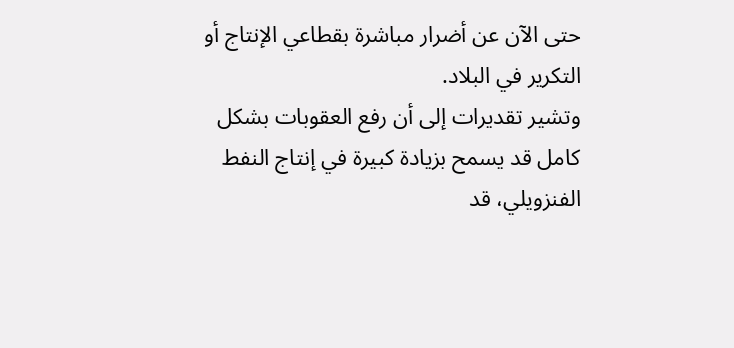حتى الآن عن أضرار مباشرة بقطاعي الإنتاج أو التكرير في البلاد.
وتشير تقديرات إلى أن رفع العقوبات بشكل كامل قد يسمح بزيادة كبيرة في إنتاج النفط الفنزويلي، قد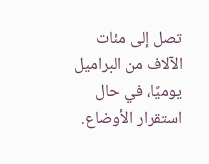تصل إلى مئات الآلاف من البراميل يوميًا، في حال استقرار الأوضاع.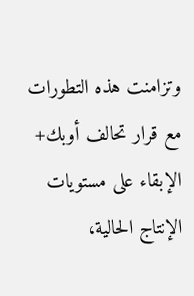وتزامنت هذه التطورات مع قرار تحالف أوبك+ الإبقاء على مستويات الإنتاج الحالية،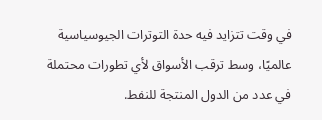في وقت تتزايد فيه حدة التوترات الجيوسياسية عالميًا، وسط ترقب الأسواق لأي تطورات محتملة في عدد من الدول المنتجة للنفط.